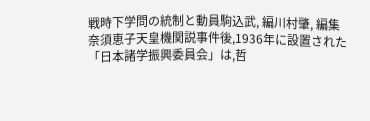戦時下学問の統制と動員駒込武, 編川村肇, 編集奈須恵子天皇機関説事件後,1936年に設置された「日本諸学振興委員会」は,哲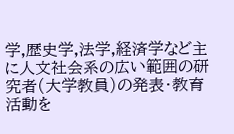学,歴史学,法学,経済学など主に人文社会系の広い範囲の研究者(大学教員)の発表・教育活動を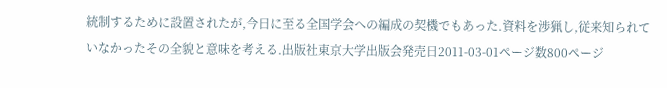統制するために設置されたが,今日に至る全国学会への編成の契機でもあった.資料を渉猟し,従来知られていなかったその全貌と意味を考える.出版社東京大学出版会発売日2011-03-01ページ数800ページ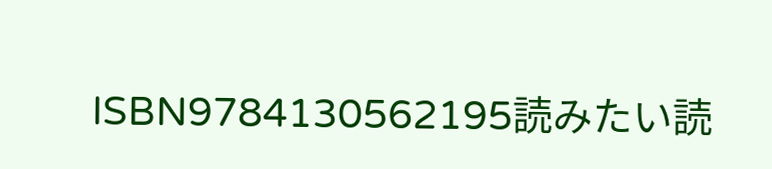ISBN9784130562195読みたい読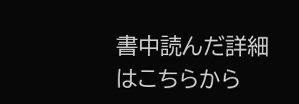書中読んだ詳細はこちらから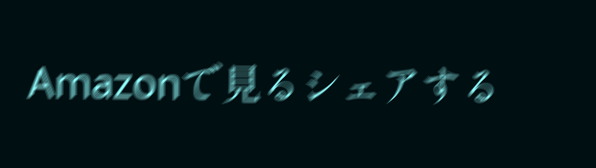Amazonで見るシェアする